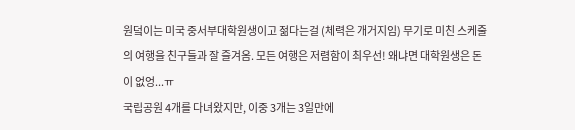원덬이는 미국 중서부대학원생이고 젊다는걸 (체력은 개거지임) 무기로 미친 스케줄의 여행을 친구들과 잘 즐겨옴. 모든 여행은 저렴함이 최우선! 왜냐면 대학원생은 돈이 없엉...ㅠ
국립공원 4개를 다녀왔지만, 이중 3개는 3일만에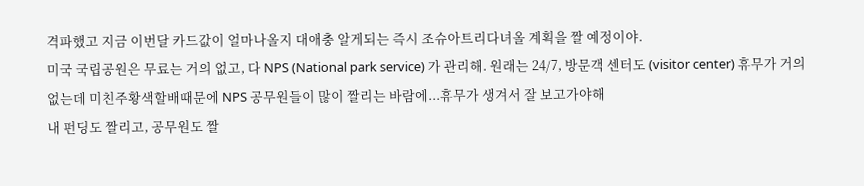격파했고 지금 이번달 카드값이 얼마나올지 대애충 알게되는 즉시 조슈아트리다녀올 계획을 짤 예정이야.
미국 국립공원은 무료는 거의 없고, 다 NPS (National park service) 가 관리해. 원래는 24/7, 방문객 센터도 (visitor center) 휴무가 거의 없는데 미친주황색할배때문에 NPS 공무원들이 많이 짤리는 바람에...휴무가 생겨서 잘 보고가야해
내 펀딩도 짤리고, 공무원도 짤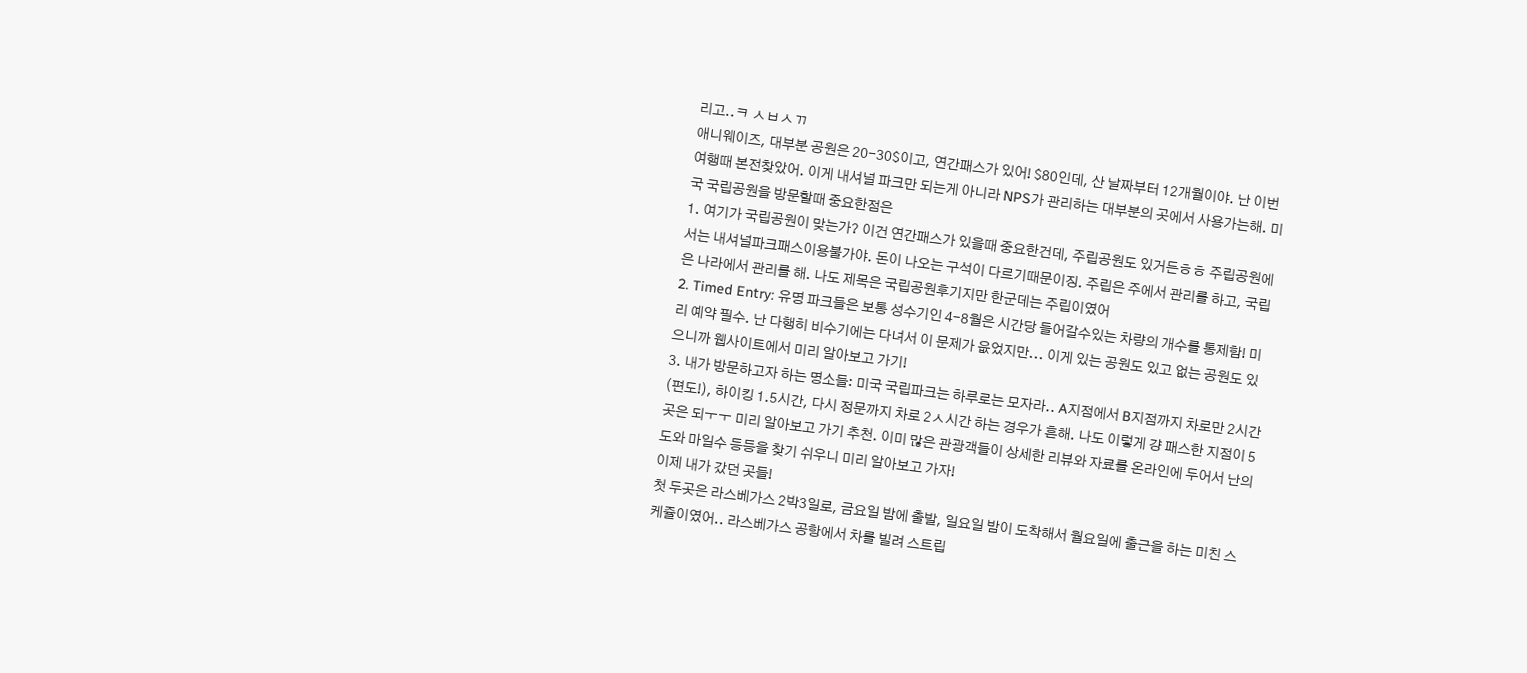리고..ㅋ ㅅㅂㅅㄲ
애니웨이즈, 대부분 공원은 20-30$이고, 연간패스가 있어! $80인데, 산 날짜부터 12개월이야. 난 이번 여행때 본전찾았어. 이게 내셔널 파크만 되는게 아니라 NPS가 관리하는 대부분의 곳에서 사용가는해. 미국 국립공원을 방문할때 중요한점은
1. 여기가 국립공원이 맞는가? 이건 연간패스가 있을때 중요한건데, 주립공원도 있거든ㅎㅎ 주립공원에서는 내셔널파크패스이용불가야. 돈이 나오는 구석이 다르기때문이징. 주립은 주에서 관리를 하고, 국립은 나라에서 관리를 해. 나도 제목은 국립공원후기지만 한군데는 주립이였어
2. Timed Entry: 유명 파크들은 보통 성수기인 4-8월은 시간당 들어갈수있는 차량의 개수를 통제함! 미리 예약 필수. 난 다행히 비수기에는 다녀서 이 문제가 읎었지만... 이게 있는 공원도 있고 없는 공원도 있으니까 웹사이트에서 미리 알아보고 가기!
3. 내가 방문하고자 하는 명소들: 미국 국립파크는 하루로는 모자라.. A지점에서 B지점까지 차로만 2시간 (편도!), 하이킹 1.5시간, 다시 정문까지 차로 2ㅅ시간 하는 경우가 흔해. 나도 이렇게 걍 패스한 지점이 5곳은 되ㅜㅜ 미리 알아보고 가기 추천. 이미 많은 관광객들이 상세한 리뷰와 자료를 온라인에 두어서 난의도와 마일수 등등을 찾기 쉬우니 미리 알아보고 가자!
이제 내가 갔던 곳들!
첫 두곳은 라스베가스 2박3일로, 금요일 밤에 출발, 일요일 밤이 도착해서 월요일에 출근을 하는 미친 스케쥴이였어.. 라스베가스 공항에서 차를 빌려 스트립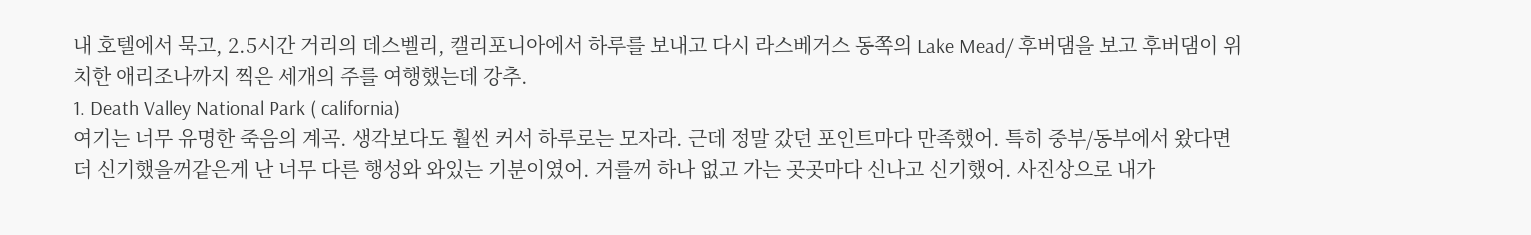내 호텔에서 묵고, 2.5시간 거리의 데스벨리, 캘리포니아에서 하루를 보내고 다시 라스베거스 동쪽의 Lake Mead/ 후버댐을 보고 후버댐이 위치한 애리조나까지 찍은 세개의 주를 여행했는데 강추.
1. Death Valley National Park ( california)
여기는 너무 유명한 죽음의 계곡. 생각보다도 훨씬 커서 하루로는 모자라. 근데 정말 갔던 포인트마다 만족했어. 특히 중부/동부에서 왔다면 더 신기했을꺼같은게 난 너무 다른 행성와 와있는 기분이였어. 거를꺼 하나 없고 가는 곳곳마다 신나고 신기했어. 사진상으로 내가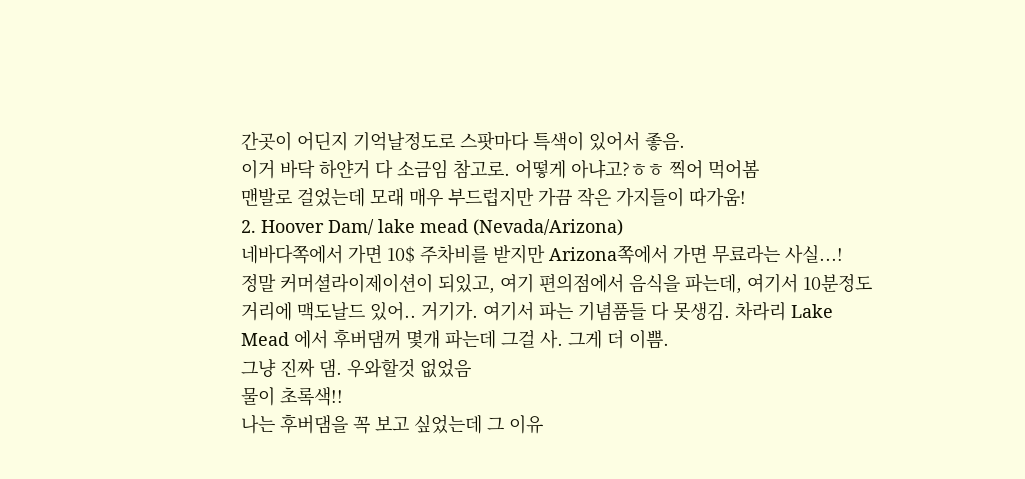간곳이 어딘지 기억날정도로 스팟마다 특색이 있어서 좋음.
이거 바닥 하얀거 다 소금임 참고로. 어떻게 아냐고?ㅎㅎ 찍어 먹어봄
맨발로 걸었는데 모래 매우 부드럽지만 가끔 작은 가지들이 따가움!
2. Hoover Dam/ lake mead (Nevada/Arizona)
네바다쪽에서 가면 10$ 주차비를 받지만 Arizona쪽에서 가면 무료라는 사실...!
정말 커머셜라이제이션이 되있고, 여기 편의점에서 음식을 파는데, 여기서 10분정도 거리에 맥도날드 있어.. 거기가. 여기서 파는 기념품들 다 못생김. 차라리 Lake Mead 에서 후버댐꺼 몇개 파는데 그걸 사. 그게 더 이쁨.
그냥 진짜 댐. 우와할것 없었음
물이 초록색!!
나는 후버댐을 꼭 보고 싶었는데 그 이유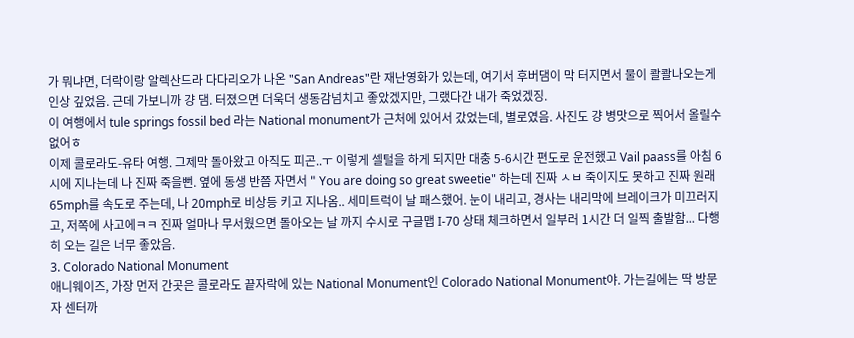가 뭐냐면, 더락이랑 알렉산드라 다다리오가 나온 "San Andreas"란 재난영화가 있는데, 여기서 후버댐이 막 터지면서 물이 콸콸나오는게 인상 깊었음. 근데 가보니까 걍 댐. 터졌으면 더욱더 생동감넘치고 좋았겠지만, 그랬다간 내가 죽었겠징.
이 여행에서 tule springs fossil bed 라는 National monument가 근처에 있어서 갔었는데, 별로였음. 사진도 걍 병맛으로 찍어서 올릴수 없어ㅎ
이제 콜로라도-유타 여행. 그제막 돌아왔고 아직도 피곤..ㅜ 이렇게 셀털을 하게 되지만 대충 5-6시간 편도로 운전했고 Vail paass를 아침 6시에 지나는데 나 진짜 죽을뻔. 옆에 동생 반쯤 자면서 " You are doing so great sweetie" 하는데 진짜 ㅅㅂ 죽이지도 못하고 진짜 원래 65mph를 속도로 주는데, 나 20mph로 비상등 키고 지나옴.. 세미트럭이 날 패스했어. 눈이 내리고, 경사는 내리막에 브레이크가 미끄러지고, 저쪽에 사고에ㅋㅋ 진짜 얼마나 무서웠으면 돌아오는 날 까지 수시로 구글맵 I-70 상태 체크하면서 일부러 1시간 더 일찍 출발함... 다행히 오는 길은 너무 좋았음.
3. Colorado National Monument
애니웨이즈, 가장 먼저 간곳은 콜로라도 끝자락에 있는 National Monument인 Colorado National Monument야. 가는길에는 딱 방문자 센터까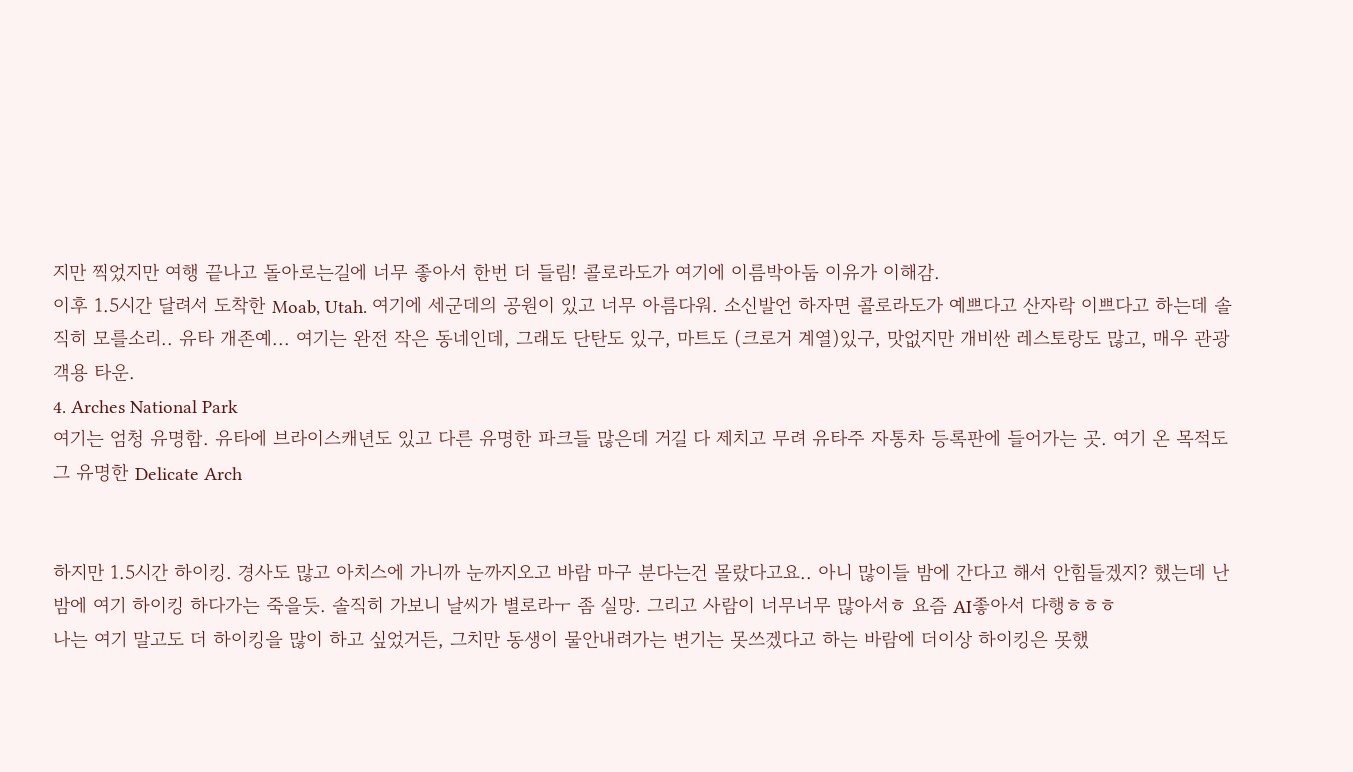지만 찍었지만 여행 끝나고 돌아로는길에 너무 좋아서 한번 더 들림! 콜로라도가 여기에 이름박아둠 이유가 이해감.
이후 1.5시간 달려서 도착한 Moab, Utah. 여기에 세군데의 공원이 있고 너무 아름다워. 소신발언 하자면 콜로라도가 예쁘다고 산자락 이쁘다고 하는데 솔직히 모를소리.. 유타 개존예... 여기는 완전 작은 동네인데, 그래도 단탄도 있구, 마트도 (크로거 계열)있구, 맛없지만 개비싼 레스토랑도 많고, 매우 관광객용 타운.
4. Arches National Park
여기는 엄청 유명함. 유타에 브라이스캐년도 있고 다른 유명한 파크들 많은데 거길 다 제치고 무려 유타주 자통차 등록판에 들어가는 곳. 여기 온 목적도 그 유명한 Delicate Arch


하지만 1.5시간 하이킹. 경사도 많고 아치스에 가니까 눈까지오고 바람 마구 분다는건 몰랐다고요.. 아니 많이들 밤에 간다고 해서 안힘들겠지? 했는데 난 밤에 여기 하이킹 하다가는 죽을듯. 솔직히 가보니 날씨가 별로라ㅜ 좀 실망. 그리고 사람이 너무너무 많아서ㅎ 요즘 AI좋아서 다행ㅎㅎㅎ
나는 여기 말고도 더 하이킹을 많이 하고 싶었거든, 그치만 동생이 물안내려가는 변기는 못쓰겠다고 하는 바람에 더이상 하이킹은 못했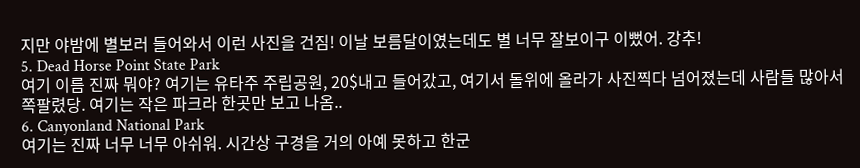지만 야밤에 별보러 들어와서 이런 사진을 건짐! 이날 보름달이였는데도 별 너무 잘보이구 이뻤어. 강추!
5. Dead Horse Point State Park
여기 이름 진짜 뭐야? 여기는 유타주 주립공원, 20$내고 들어갔고, 여기서 돌위에 올라가 사진찍다 넘어졌는데 사람들 많아서 쪽팔렸당. 여기는 작은 파크라 한곳만 보고 나옴..
6. Canyonland National Park
여기는 진짜 너무 너무 아쉬워. 시간상 구경을 거의 아예 못하고 한군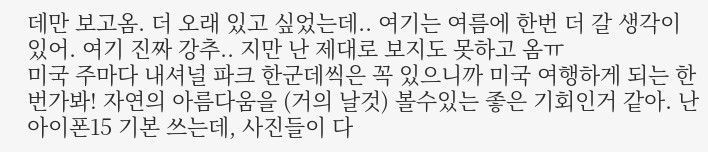데만 보고옴. 더 오래 있고 싶었는데.. 여기는 여름에 한번 더 갈 생각이 있어. 여기 진짜 강추.. 지만 난 제대로 보지도 못하고 옴ㅠ
미국 주마다 내셔널 파크 한군데씩은 꼭 있으니까 미국 여행하게 되는 한번가봐! 자연의 아름다움을 (거의 날것) 볼수있는 좋은 기회인거 같아. 난 아이폰15 기본 쓰는데, 사진들이 다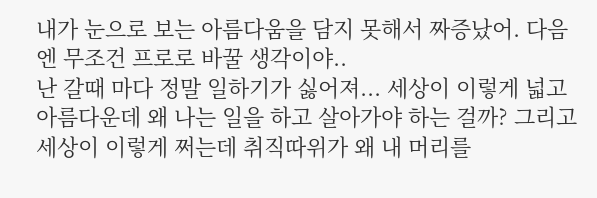내가 눈으로 보는 아름다움을 담지 못해서 짜증났어. 다음엔 무조건 프로로 바꿀 생각이야..
난 갈때 마다 정말 일하기가 싫어져... 세상이 이렇게 넓고 아름다운데 왜 나는 일을 하고 살아가야 하는 걸까? 그리고 세상이 이렇게 쩌는데 취직따위가 왜 내 머리를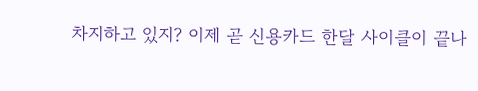차지하고 있지? 이제 곧 신용카드 한달 사이클이 끝나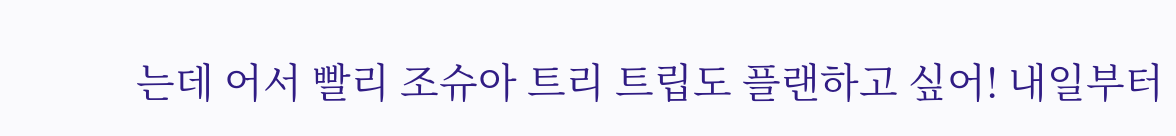는데 어서 빨리 조슈아 트리 트립도 플랜하고 싶어! 내일부터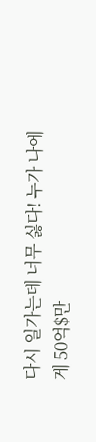다시 일가는데 너무 싫다! 누가 나에게 50억$만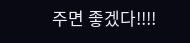주면 좋겠다!!!!